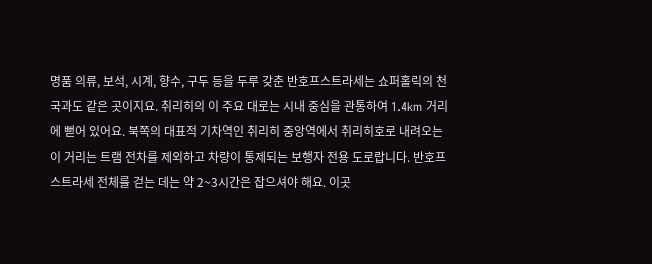명품 의류, 보석, 시계, 향수, 구두 등을 두루 갖춘 반호프스트라세는 쇼퍼홀릭의 천국과도 같은 곳이지요. 취리히의 이 주요 대로는 시내 중심을 관통하여 1.4km 거리에 뻗어 있어요. 북쪽의 대표적 기차역인 취리히 중앙역에서 취리히호로 내려오는 이 거리는 트램 전차를 제외하고 차량이 통제되는 보행자 전용 도로랍니다. 반호프스트라세 전체를 걷는 데는 약 2~3시간은 잡으셔야 해요. 이곳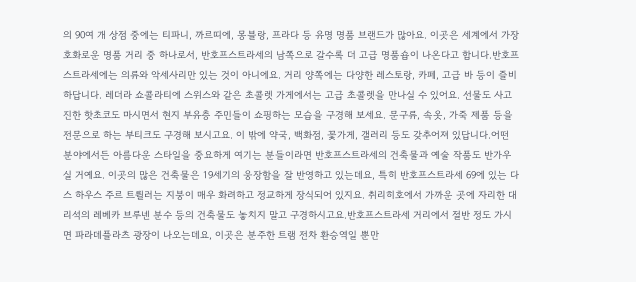의 90여 개 상점 중에는 티파니, 까르띠에, 몽블랑, 프라다 등 유명 명품 브랜드가 많아요. 이곳은 세계에서 가장 호화로운 명품 거리 중 하나로서, 반호프스트라세의 남쪽으로 갈수록 더 고급 명품숍이 나온다고 합니다.반호프스트라세에는 의류와 악세사리만 있는 것이 아니에요. 거리 양쪽에는 다양한 레스토랑, 카페, 고급 바 등이 즐비하답니다. 레더라 쇼콜라티에 스위스와 같은 초콜렛 가게에서는 고급 초콜렛을 만나실 수 있어요. 선물도 사고 진한 핫초코도 마시면서 현지 부유층 주민들이 쇼핑하는 모습을 구경해 보세요. 문구류, 속옷, 가죽 제품 등을 전문으로 하는 부티크도 구경해 보시고요. 이 밖에 약국, 백화점, 꽃가게, 갤러리 등도 갖추어져 있답니다.어떤 분야에서든 아름다운 스타일을 중요하게 여기는 분들이라면 반호프스트라세의 건축물과 예술 작품도 반가우실 거예요. 이곳의 많은 건축물은 19세기의 웅장함을 잘 반영하고 있는데요, 특히 반호프스트라세 69에 있는 다스 하우스 주르 트륄러는 지붕이 매우 화려하고 정교하게 장식되어 있지요. 취리히호에서 가까운 곳에 자리한 대리석의 레베카 브루넨 분수 등의 건축물도 놓치지 말고 구경하시고요.반호프스트라세 거리에서 절반 정도 가시면 파라데플라츠 광장이 나오는데요, 이곳은 분주한 트램 전차 환승역일 뿐만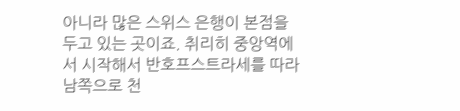아니라 많은 스위스 은행이 본점을 두고 있는 곳이죠. 취리히 중앙역에서 시작해서 반호프스트라세를 따라 남쪽으로 천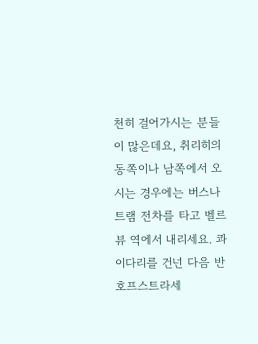천히 걸어가시는 분들이 많은데요, 취리히의 동쪽이나 남쪽에서 오시는 경우에는 버스나 트램 전차를 타고 벨르뷰 역에서 내리세요. 콰이다리를 건넌 다음 반호프스트라세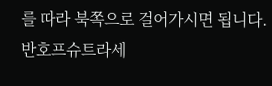를 따라 북쪽으로 걸어가시면 됩니다.
반호프슈트라세